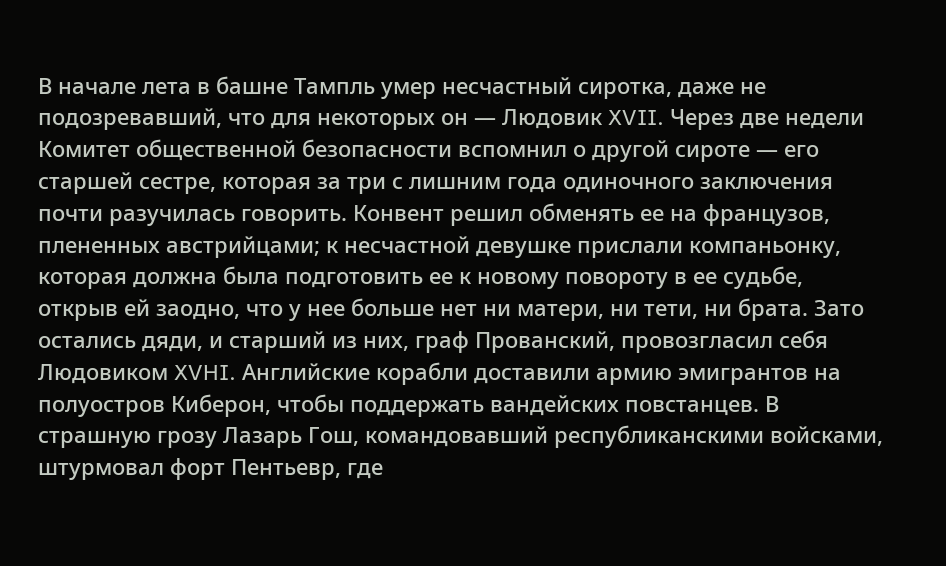В начале лета в башне Тампль умер несчастный сиротка, даже не подозревавший, что для некоторых он — Людовик XVII. Через две недели Комитет общественной безопасности вспомнил о другой сироте — его старшей сестре, которая за три с лишним года одиночного заключения почти разучилась говорить. Конвент решил обменять ее на французов, плененных австрийцами; к несчастной девушке прислали компаньонку, которая должна была подготовить ее к новому повороту в ее судьбе, открыв ей заодно, что у нее больше нет ни матери, ни тети, ни брата. Зато остались дяди, и старший из них, граф Прованский, провозгласил себя Людовиком XVHI. Английские корабли доставили армию эмигрантов на полуостров Киберон, чтобы поддержать вандейских повстанцев. В страшную грозу Лазарь Гош, командовавший республиканскими войсками, штурмовал форт Пентьевр, где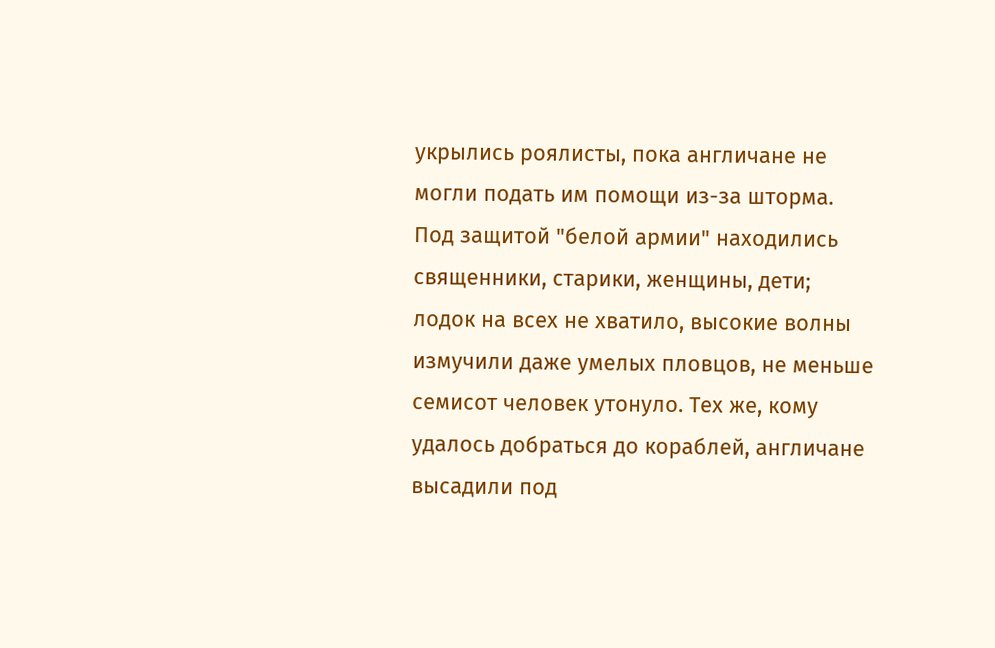укрылись роялисты, пока англичане не могли подать им помощи из-за шторма. Под защитой "белой армии" находились священники, старики, женщины, дети; лодок на всех не хватило, высокие волны измучили даже умелых пловцов, не меньше семисот человек утонуло. Тех же, кому удалось добраться до кораблей, англичане высадили под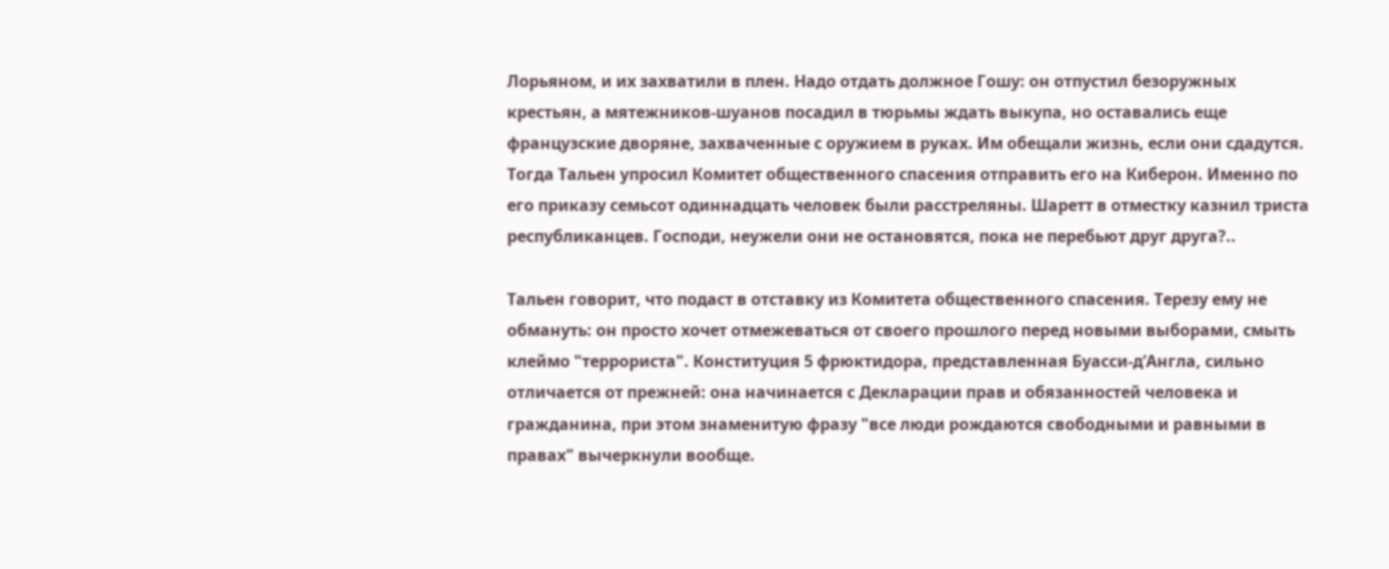Лорьяном, и их захватили в плен. Надо отдать должное Гошу: он отпустил безоружных крестьян, а мятежников-шуанов посадил в тюрьмы ждать выкупа, но оставались еще французские дворяне, захваченные с оружием в руках. Им обещали жизнь, если они сдадутся. Тогда Тальен упросил Комитет общественного спасения отправить его на Киберон. Именно по его приказу семьсот одиннадцать человек были расстреляны. Шаретт в отместку казнил триста республиканцев. Господи, неужели они не остановятся, пока не перебьют друг друга?..

Тальен говорит, что подаст в отставку из Комитета общественного спасения. Терезу ему не обмануть: он просто хочет отмежеваться от своего прошлого перед новыми выборами, смыть клеймо "террориста". Конституция 5 фрюктидора, представленная Буасси-д’Англа, сильно отличается от прежней: она начинается с Декларации прав и обязанностей человека и гражданина, при этом знаменитую фразу "все люди рождаются свободными и равными в правах" вычеркнули вообще.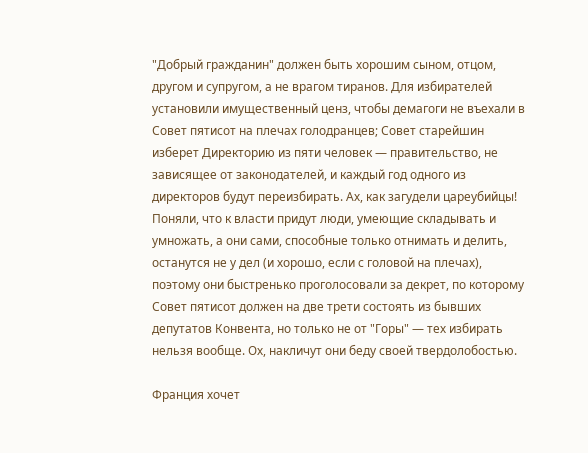"Добрый гражданин" должен быть хорошим сыном, отцом, другом и супругом, а не врагом тиранов. Для избирателей установили имущественный ценз, чтобы демагоги не въехали в Совет пятисот на плечах голодранцев; Совет старейшин изберет Директорию из пяти человек — правительство, не зависящее от законодателей, и каждый год одного из директоров будут переизбирать. Ах, как загудели цареубийцы! Поняли, что к власти придут люди, умеющие складывать и умножать, а они сами, способные только отнимать и делить, останутся не у дел (и хорошо, если с головой на плечах), поэтому они быстренько проголосовали за декрет, по которому Совет пятисот должен на две трети состоять из бывших депутатов Конвента, но только не от "Горы" — тех избирать нельзя вообще. Ох, накличут они беду своей твердолобостью.

Франция хочет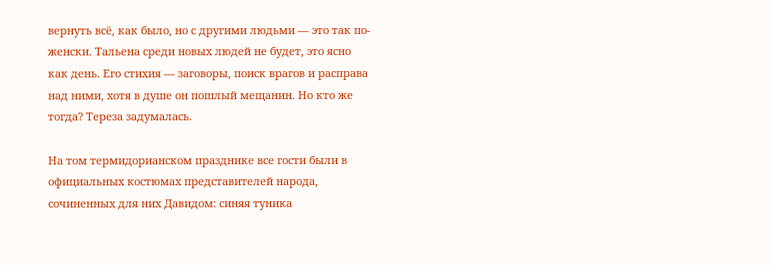вернуть всё, как было, но с другими людьми — это так по-женски. Тальена среди новых людей не будет, это ясно как день. Его стихия — заговоры, поиск врагов и расправа над ними, хотя в душе он пошлый мещанин. Но кто же тогда? Тереза задумалась.

На том термидорианском празднике все гости были в официальных костюмах представителей народа, сочиненных для них Давидом: синяя туника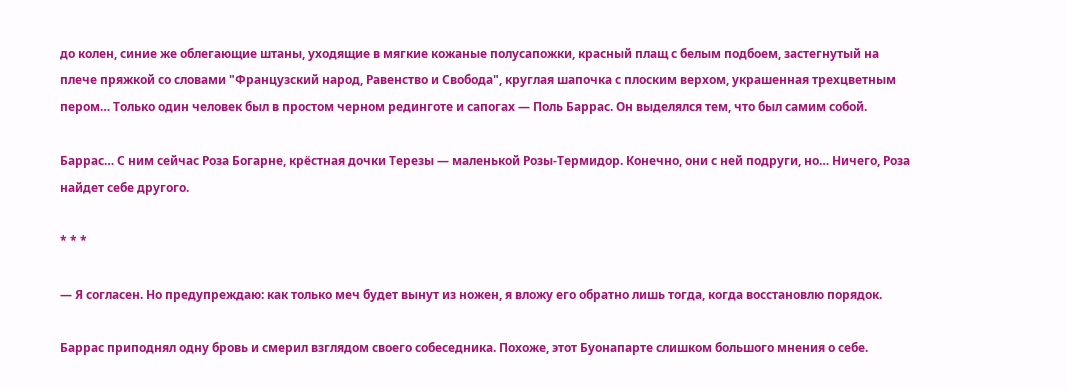до колен, синие же облегающие штаны, уходящие в мягкие кожаные полусапожки, красный плащ с белым подбоем, застегнутый на плече пряжкой со словами "Французский народ, Равенство и Свобода", круглая шапочка с плоским верхом, украшенная трехцветным пером… Только один человек был в простом черном рединготе и сапогах — Поль Баррас. Он выделялся тем, что был самим собой.

Баррас… С ним сейчас Роза Богарне, крёстная дочки Терезы — маленькой Розы-Термидор. Конечно, они с ней подруги, но… Ничего, Роза найдет себе другого.

* * *

— Я согласен. Но предупреждаю: как только меч будет вынут из ножен, я вложу его обратно лишь тогда, когда восстановлю порядок.

Баррас приподнял одну бровь и смерил взглядом своего собеседника. Похоже, этот Буонапарте слишком большого мнения о себе.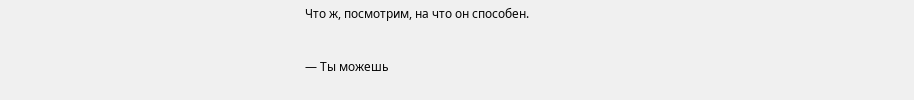Что ж, посмотрим, на что он способен.

— Ты можешь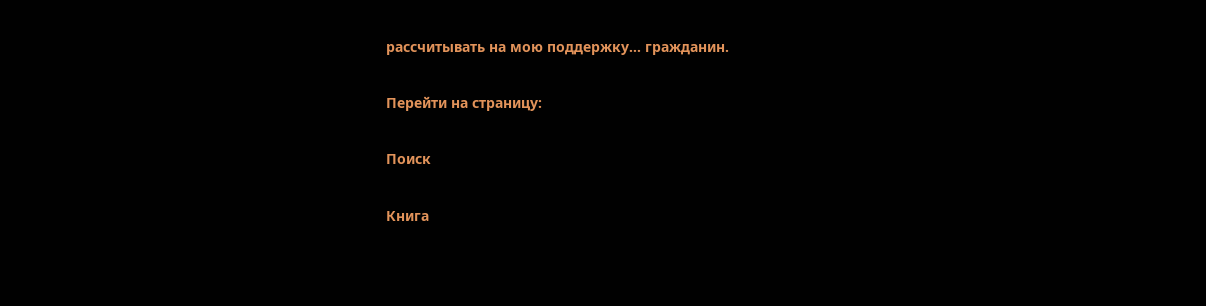рассчитывать на мою поддержку… гражданин.

Перейти на страницу:

Поиск

Книга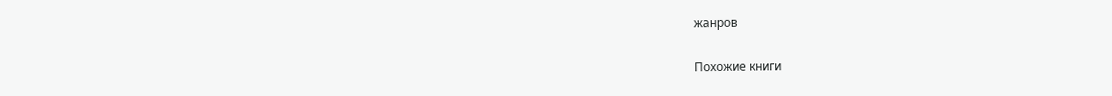жанров

Похожие книги